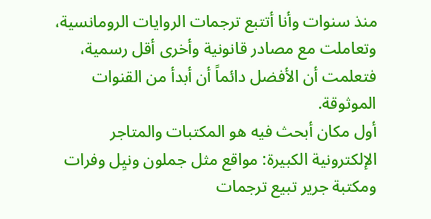منذ سنوات وأنا أتتبع ترجمات الروايات الرومانسية، وتعاملت مع مصادر قانونية وأخرى أقل رسمية، فتعلمت أن الأفضل دائماً أن أبدأ من القنوات الموثوقة.
أول مكان أبحث فيه هو المكتبات والمتاجر الإلكترونية الكبيرة: مواقع مثل جملون ونيِل وفرات ومكتبة جرير تبيع ترجمات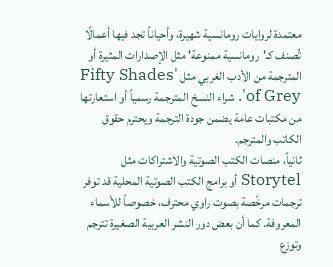معتمدة لروايات رومانسية شهيرة، وأحياناً تجد فيها أعمالًا تُصنف كـ'رومانسية ممنوعة' مثل الإصدارات المثيرة أو المترجمة من الأدب الغربي مثل 'Fifty Shades of Grey'. شراء النسخ المترجمة رسمياً أو استعارتها من مكتبات عامة يضمن جودة الترجمة ويحترم حقوق الكاتب والمترجم.
ثانياً، منصات الكتب الصوتية والاشتراكات مثل Storytel أو برامج الكتب الصوتية المحلية قد توفر ترجمات مرخّصة بصوت راوي محترف، خصوصاً للأسماء المعروفة. كما أن بعض دور النشر العربية الصغيرة تترجم وتوزع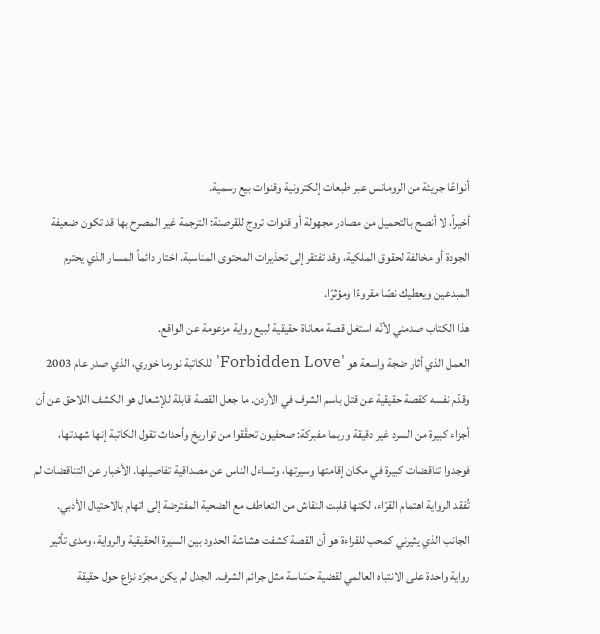أنواعًا جريئة من الرومانس عبر طبعات إلكترونية وقنوات بيع رسمية.
أخيراً، لا أنصح بالتحميل من مصادر مجهولة أو قنوات تروج للقرصنة: الترجمة غير المصرح بها قد تكون ضعيفة الجودة أو مخالفة لحقوق الملكية، وقد تفتقر إلى تحذيرات المحتوى المناسبة. اختار دائماً المسار الذي يحترم المبدعين ويعطيك نصًا مقروءًا ومؤثرًا.
هذا الكتاب صدمني لأنّه استغل قصة معاناة حقيقية لبيع رواية مزعومة عن الواقع.
العمل الذي أثار ضجة واسعة هو 'Forbidden Love' للكاتبة نورما خوري، الذي صدر عام 2003 وقدّم نفسه كقصة حقيقية عن قتل باسم الشرف في الأردن. ما جعل القصة قابلة للإشعال هو الكشف اللاحق عن أن أجزاء كبيرة من السرد غير دقيقة وربما مفبركة: صحفيون تحقّقوا من تواريخ وأحداث تقول الكاتبة إنها شهدتها، فوجدوا تناقضات كبيرة في مكان إقامتها وسيرتها، وتساءل الناس عن مصداقية تفاصيلها. الأخبار عن التناقضات لم تُفقد الرواية اهتمام القرّاء، لكنها قلبت النقاش من التعاطف مع الضحية المفترضة إلى اتهام بالاحتيال الأدبي.
الجانب الذي يثيرني كمحب للقراءة هو أن القصة كشفت هشاشة الحدود بين السيرة الحقيقية والرواية، ومدى تأثير رواية واحدة على الانتباه العالمي لقضية حسّاسة مثل جرائم الشرف. الجدل لم يكن مجرّد نزاع حول حقيقة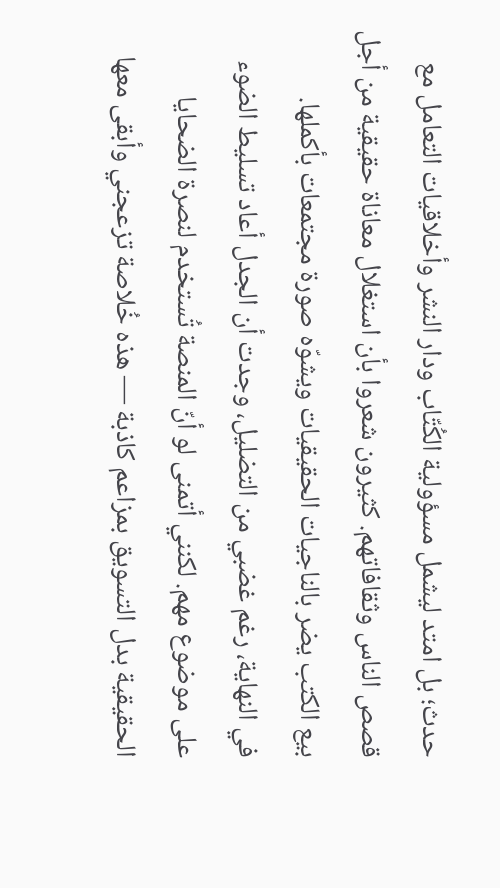حدث؛ بل امتد ليشمل مسؤولية الكُتّاب ودار النشر وأخلاقيات التعامل مع قصص الناس وثقافاتهم. كثيرون شعروا بأن استغلال معاناة حقيقية من أجل بيع الكتب يضر بالناجيات الحقيقيات ويشوّه صورة مجتمعات بأكملها.
في النهاية، رغم غضبي من التضليل، وجدت أن الجدل أعاد تسليط الضوء على موضوع مهم. لكنني أتمنى لو أنّ المنصة تُستخدم لنصرة الضحايا الحقيقية بدل التسويق بمزاعم كاذبة — هذه خُلاصة تزعجني وأبقى معها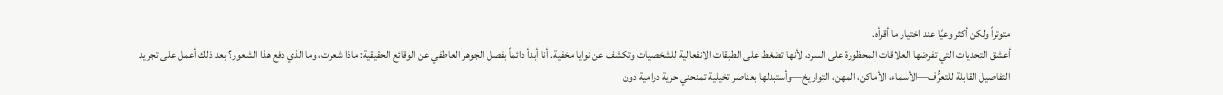متوتراً ولكن أكثر وعيًا عند اختيار ما أقرأه.
أعشق التحديات التي تفرضها العلاقات المحظورة على السرد، لأنها تضغط على الطبقات الانفعالية للشخصيات وتكشف عن نوايا مخفية. أنا أبدأ دائماً بفصل الجوهر العاطفي عن الوقائع الحقيقية: ماذا شعرت، وما الذي دفع هذا الشعور؟ بعد ذلك أعمل على تجريد التفاصيل القابلة للتعرُّف—الأسماء، الأماكن، المهن، التواريخ—وأستبدلها بعناصر تخيلية تمنحني حرية درامية دون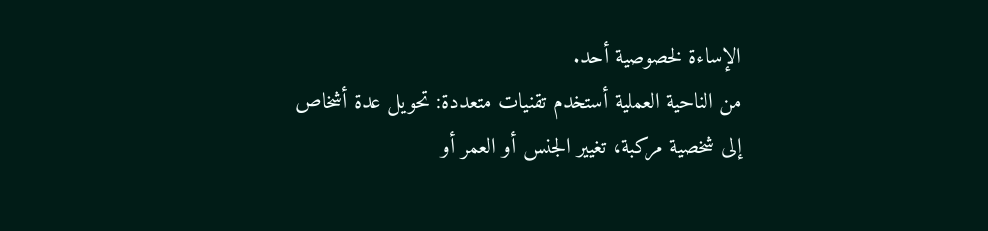الإساءة لخصوصية أحد.
من الناحية العملية أستخدم تقنيات متعددة: تحويل عدة أشخاص إلى شخصية مركبة، تغيير الجنس أو العمر أو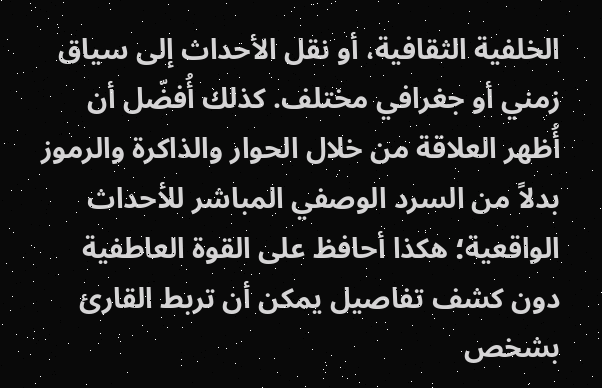الخلفية الثقافية، أو نقل الأحداث إلى سياق زمني أو جغرافي مختلف. كذلك أُفضّل أن أُظهر العلاقة من خلال الحوار والذاكرة والرموز بدلاً من السرد الوصفي المباشر للأحداث الواقعية؛ هكذا أحافظ على القوة العاطفية دون كشف تفاصيل يمكن أن تربط القارئ بشخص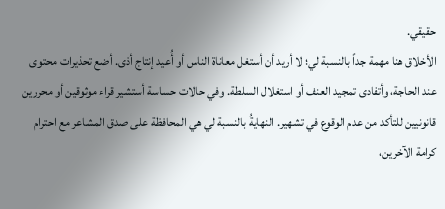حقيقي.
الأخلاق هنا مهمة جداً بالنسبة لي؛ لا أريد أن أستغل معاناة الناس أو أُعيد إنتاج أذى. أضع تحذيرات محتوى عند الحاجة، وأتفادى تمجيد العنف أو استغلال السلطة. وفي حالات حساسة أستشير قراء موثوقين أو محررين قانونيين للتأكد من عدم الوقوع في تشهير. النهايةُ بالنسبة لي هي المحافظة على صدق المشاعر مع احترام كرامة الآخرين،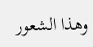وهذا الشعور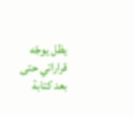يظل يوجّه قراراتي حتى بعد كتابة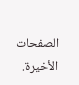الصفحات الأخيرة.